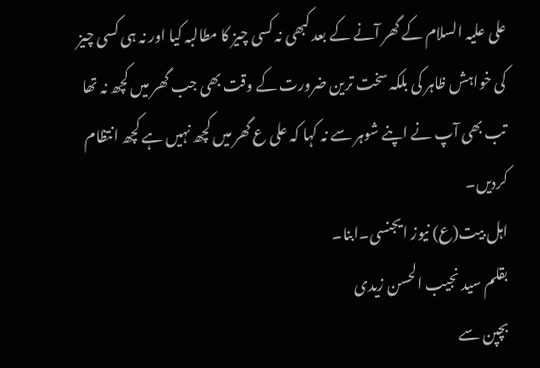علی علیہ السلام کے گھر آنے کے بعد کبھی نہ کسی چیز کا مطالبہ کیا اور نہ ہی کسی چیز کی خواہش ظاہر کی بلکہ سخت ترین ضرورت کے وقت بھی جب گھر میں کچھ نہ تھا تب بھی آپ نے اپنے شوہر سے نہ کہا کہ علی ع گھر میں کچھ نہیں ہے کچھ انتظام کردیں۔
اہل بیت(ع) نیوز ایجنسی۔ابنا۔
بقلم سید نجیب الحسن زیدی
بچپن سے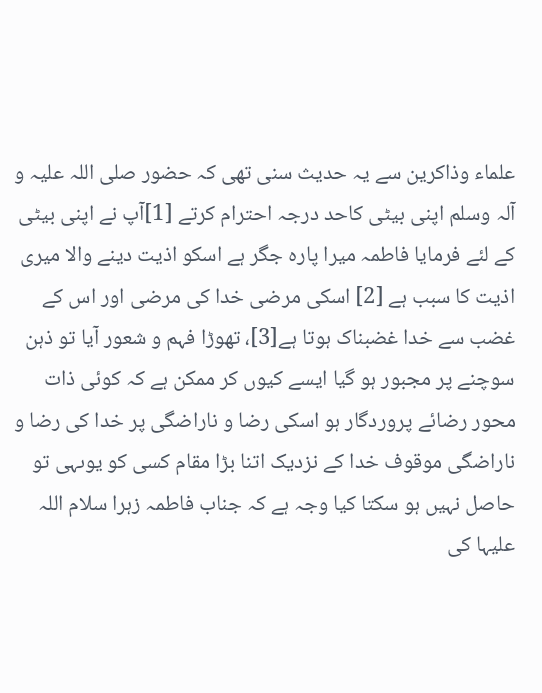علماء وذاکرین سے یہ حدیث سنی تھی کہ حضور صلی اللہ علیہ و آلہ وسلم اپنی بیٹی کاحد درجہ احترام کرتے [1]آپ نے اپنی بیٹی کے لئے فرمایا فاطمہ میرا پارہ جگر ہے اسکو اذیت دینے والا میری اذیت کا سبب ہے [2] اسکی مرضی خدا کی مرضی اور اس کے غضب سے خدا غضبناک ہوتا ہے[3]، تھوڑا فہم و شعور آیا تو ذہن سوچنے پر مجبور ہو گیا ایسے کیوں کر ممکن ہے کہ کوئی ذات محور رضائے پروردگار ہو اسکی رضا و ناراضگی پر خدا کی رضا و ناراضگی موقوف خدا کے نزدیک اتنا بڑا مقام کسی کو یوںہی تو حاصل نہیں ہو سکتا کیا وجہ ہے کہ جناب فاطمہ زہرا سلام اللہ علیہا کی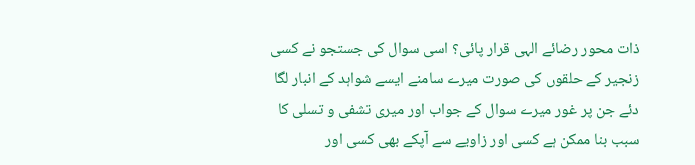ذات محور رضائے الہی قرار پائی؟ اسی سوال کی جستجو نے کسی زنجیر کے حلقوں کی صورت میرے سامنے ایسے شواہد کے انبار لگا دئے جن پر غور میرے سوال کے جواب اور میری تشفی و تسلی کا سبب بنا ممکن ہے کسی اور زاویے سے آپکے بھی کسی اور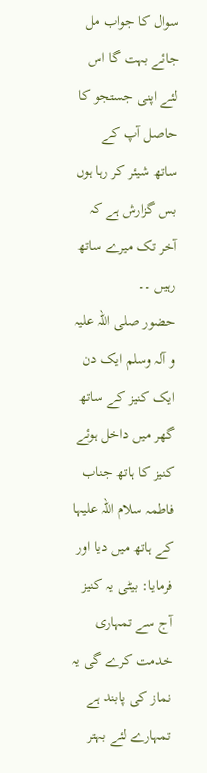سوال کا جواب مل جائے بہت گا اس لئے اپنی جستجو کا حاصل آپ کے ساتھ شیئر کر رہا ہوں بس گزارش ہے کہ آخر تک میرے ساتھ رہیں ۔۔
حضور صلی اللہ علیہ و آلہ وسلم ایک دن ایک کنیز کے ساتھ گھر میں داخل ہوئے کنیز کا ہاتھ جناب فاطمہ سلام اللہ علیہا کے ہاتھ میں دیا اور فرمایا: بیٹی یہ کنیز آج سے تمہاری خدمت کرے گی یہ نماز کی پابند ہے تمہارے لئے بہتر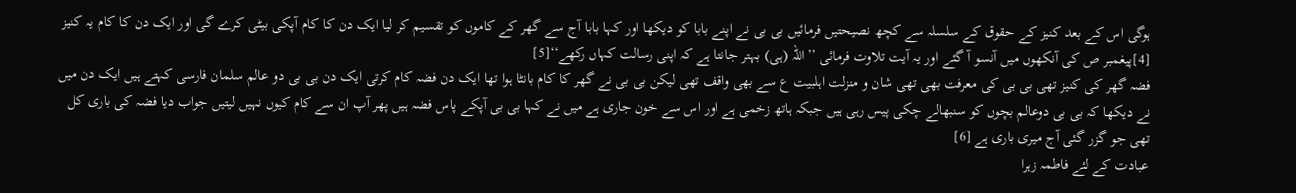ہوگی اس کے بعد کنیز کے حقوق کے سلسلہ سے کچھ نصیحتیں فرمائیں بی بی نے اپنے بابا کو دیکھا اور کہا بابا آج سے گھر کے کاموں کو تقسیم کر لیا ایک دن کا کام آپکی بیٹی کرے گی اور ایک دن کا کام یہ کنیز [4]پیغمبر ص کی آنکھوں میں آنسو آ گئے اور یہ آیت تلاوت فرمائی ’’اللہ (ہی) بہتر جانتا ہے کہ اپنی رسالت کہاں رکھے‘‘[5]
فضہ گھر کی کنیز تھی بی بی کی معرفت بھی تھی شان و منزلت اہلبیت ع سے بھی واقف تھی لیکن بی بی نے گھر کا کام بانٹا ہوا تھا ایک دن فضہ کام کرتی ایک دن بی بی دو عالم سلمان فارسی کہتے ہیں ایک دن میں نے دیکھا کہ بی بی دوعالم بچوں کو سنبھالے چکی پیس رہی ہیں جبکہ ہاتھ زخمی ہے اور اس سے خون جاری ہے میں نے کہا بی بی آپکے پاس فضہ ہیں پھر آپ ان سے کام کیوں نہیں لیتیں جواب دیا فضہ کی باری کل تھی جو گزر گئی آج میری باری ہے [6]
عبادت کے لئے فاطمہ زہرا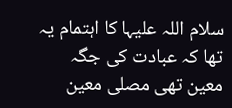سلام اللہ علیہا کا اہتمام یہ تھا کہ عبادت کی جگہ معین تھی مصلی معین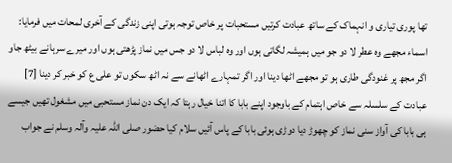تھا پوری تیاری و انہماک کے ساتھ عبادت کرتیں مستحبات پر خاص توجہ ہوتی اپنی زندگی کے آخری لمحات میں فرمایا: اسماء مجھے وہ عطر لا دو جو میں ہمیشہ لگاتی ہوں اور وہ لباس لا دو جس میں نماز پڑھتی ہوں اور میرے سرہانے بیٹھ جاو اگر مجھ پر غنودگی طاری ہو تو مجھے اٹھا دینا اور اگر تمہارے اٹھانے سے نہ اٹھ سکوں تو علی ع کو خبر کر دینا [7]
عبادت کے سلسلہ سے خاص اہتمام کے باوجود اپنے بابا کا اتنا خیال رہتا کہ ایک دن نماز مستحبی میں مشغول تھیں جیسے ہی بابا کی آواز سنی نماز کو چھوڑ دیا دوڑی ہوئی بابا کے پاس آئیں سلام کیا حضور صلی اللہ علیہ وآلہ وسلم نے جواب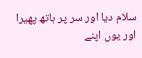سلام دیا اور سر پر ہاتھ پھیرا اور یوں اپنے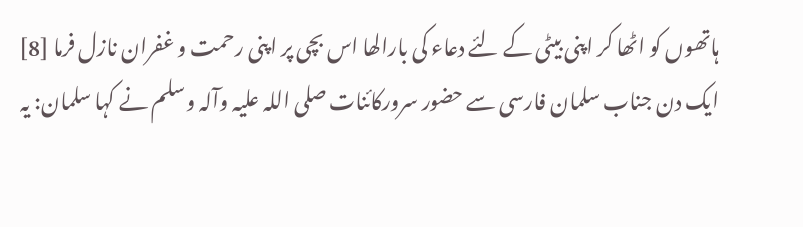ہاتھوں کو اٹھا کر اپنی بیٹی کے لئے دعاء کی بارالھا اس بچی پر اپنی رحمت و غفران نازل فرما [8]
ایک دن جناب سلمان فارسی سے حضور سرورکائنات صلی اللہ علیہ وآلہ وسلم نے کہا سلمان: یہ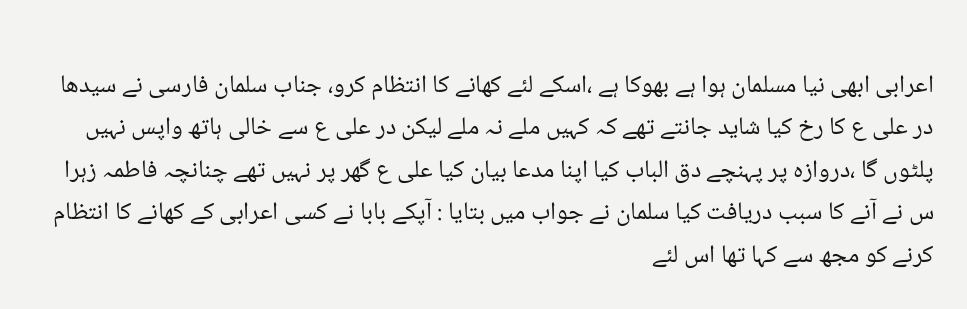اعرابی ابھی نیا مسلمان ہوا ہے بھوکا ہے ،اسکے لئے کھانے کا انتظام کرو، جناب سلمان فارسی نے سیدھا در علی ع کا رخ کیا شاید جانتے تھے کہ کہیں ملے نہ ملے لیکن در علی ع سے خالی ہاتھ واپس نہیں پلٹوں گا ،دروازہ پر پہنچے دق الباب کیا اپنا مدعا بیان کیا علی ع گھر پر نہیں تھے چنانچہ فاطمہ زہرا س نے آنے کا سبب دریافت کیا سلمان نے جواب میں بتایا : آپکے بابا نے کسی اعرابی کے کھانے کا انتظام کرنے کو مجھ سے کہا تھا اس لئے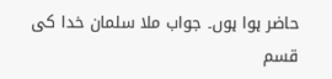حاضر ہوا ہوں۔ جواب ملا سلمان خدا کی قسم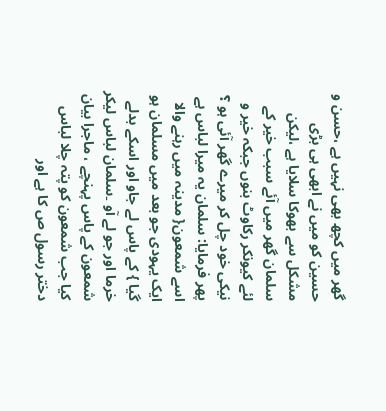گھر میں کچھ بھی نہیں ہے ،حسن و حسین کو میں نے ابھی ہی بڑی مشکل سے بھوکا سلایا ہے ،لیکن سلمان گھر میں آئے سبب خیر کے لئے کیونکر رکاوٹ بنوں جبکہ خیر و نیکی خود چل کر میرے گھر آئی ہو ؟ پھر فرمایا: سلمان یہ میرا لباس ہے اسے شمعون{ مدینہ میں رہنے والا ایک یہودی جو بعد میں مسلمان ہو گیا } کے پاس لے جاو اور اسکے بدلے خرما اور جو لے آو ۔سلمان لباس لیکر شمعون کے پاس پہنچے ، ماجرا بیان کیا جب شمعون کو پتہ چلا لباس دختر رسول ص کا ہے اور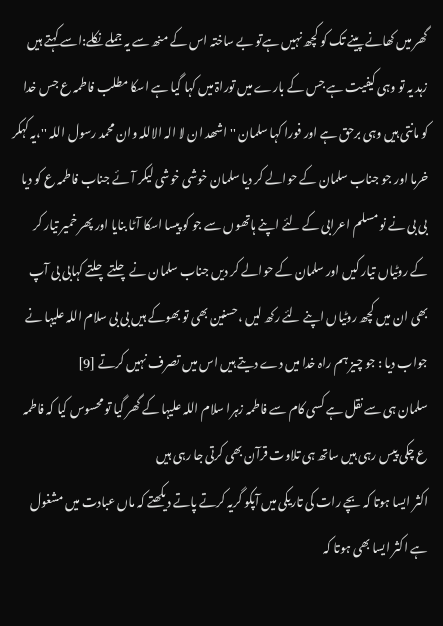گھر میں کھانے پینے تک کو کچھ نہیں ہےتو بے ساختہ اس کے منھ سے یہ جملے نکلے:اسے کہتے ہیں زہد یہ تو وہی کیفیت ہے جس کے بارے میں توراۃ میں کہا گیا ہے اسکا مطلب فاطمہ ع جس خدا کو مانتی ہیں وہی برحق ہے اور فورا کہا سلمان ''اشھد ان لا الہ الاللہ وان محمد رسول اللہ ''،یہ کہکر خرما اور جو جناب سلمان کے حوالے کر دیا سلمان خوشی خوشی لیکر آئے جناب فاطمہ ع کو دیا بی بی نے نو مسلم اعرابی کے لئے اپنے ہاتھوں سے جو کو پیسا اسکا آٹا بنایا اور پھر خمیر تیار کر کے روٹیاں تیار کیں اور سلمان کے حوالے کر دیں جناب سلمان نے چلتے چلتے کہابی بی آپ بھی ان میں کچھ روٹیاں اپنے لئے رکھ لیں ،حسنین بھی تو بھوکے ہیں بی بی سلام اللہ علیہا نے جواب دیا : جو چیز ہم راہ خدا میں دے دیتے ہیں اس میں تصرف نہیں کرتے [9]
سلمان ہی سے نقل ہے کسی کام سے فاطمہ زہرا سلام اللہ علیہا کے گھر گیا تو محسوس کیا کہ فاطمہ ع چکی پیس رہی ہیں ساتھ ہی تلاوت قرآن بھی کرتی جا رہی ہیں
اکثر ایسا ہوتا کہ بچے رات کی تاریکی میں آپکو گریہ کرتے پاتے دیکھتے کہ ماں عبادت میں مشغول ہے اکثر ایسا بھی ہوتا کہ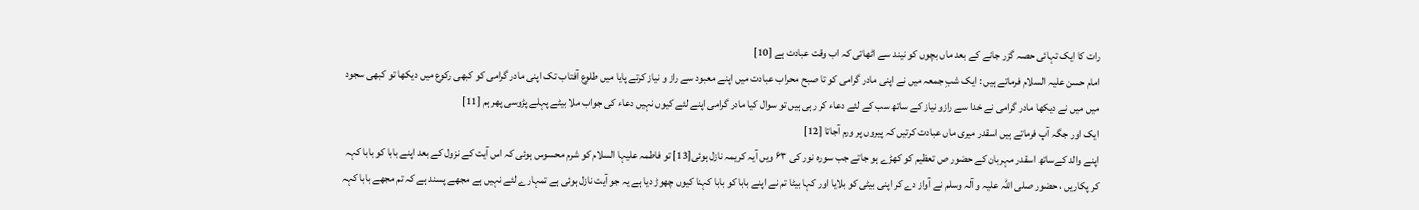رات کا ایک تہائی حصہ گزر جانے کے بعد ماں بچوں کو نیند سے اٹھاتی کہ اب وقت عبادت ہے [10]
امام حسن علیہ السلام فرماتے ہیں : ایک شبِ جمعہ میں نے اپنی مادر گرامی کو تا صبح محراب عبادت میں اپنے معبود سے راز و نیاز کرتے پایا میں طلوع آفتاب تک اپنی مادر گرامی کو کبھی رکوع میں دیکھا تو کبھی سجود میں میں نے دیکھا مادر گرامی نے خدا سے رازو نیاز کے ساتھ سب کے لئے دعاء کر رہی ہیں تو سوال کیا مادر گرامی اپنے لئے کیوں نہیں دعاء کی جواب ملا بیٹے پہلے پڑوسی پھر ہم [11]
ایک اور جگہ آپ فرماتے ہیں اسقدر میری ماں عبادت کرتیں کہ پیروں پر ورم آجاتا [12]
اپنے والد کےساتھ اسقدر مہربان کے حضور ص تعظیم کو کھڑے ہو جاتے جب سورہ نور کی ۶۳ ویں آیہ کریمہ نازل ہوئی[13] تو فاطمہ علیہا السلام کو شرم محسوس ہوئی کہ اس آیت کے نزول کے بعد اپنے بابا کو بابا کہہ کر پکاریں ، حضور صلی اللہ علیہ و آلہ وسلم نے آواز دے کر اپنی بیٹی کو بلایا اور کہا بیٹا تم نے اپنے بابا کو بابا کہنا کیوں چھوڑ دیا ہے یہ جو آیت نازل ہوئی ہے تمہارے لئے نہیں ہے مجھے پسند ہے کہ تم مجھے بابا کہہ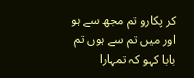کر پکارو تم مجھ سے ہو اور میں تم سے ہوں تم بابا کہو کہ تمہارا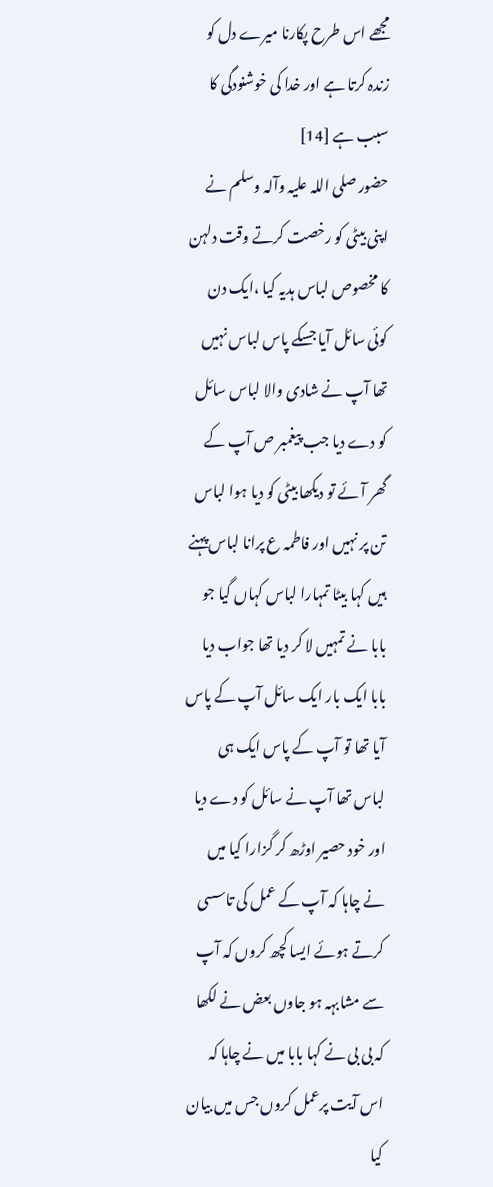مجھے اس طرح پکارنا میرے دل کو زندہ کرتا ہے اور خدا کی خوشنودگی کا سبب ہے [14]
حضور صلی اللہ علیہ وآلہ وسلم نے اپنی بیٹی کو رخصت کرتے وقت دلہن کا مخصوص لباس ہدیہ کیا ،ایک دن کوئی سائل آیا جسکے پاس لباس نہیں تھا آپ نے شادی والا لباس سائل کو دے دیا جب پیغمبر ص آپ کے گھر آئے تو دیکھا بیٹی کو دیا ہوا لباس تن پر نہیں اور فاطمہ ع پرانا لباس پہنے ہیں کہا بیٹا تمہارا لباس کہاں گیا جو بابا نے تمہیں لا کر دیا تھا جواب دیا بابا ایک بار ایک سائل آپ کے پاس آیا تھا تو آپ کے پاس ایک ہی لباس تھا آپ نے سائل کو دے دیا اور خود حصیر اوڑھ کر گزارا کیا میں نے چاہا کہ آپ کے عمل کی تاسسی کرتے ہوئے ایسا کچھ کروں کہ آپ سے مشابہہ ہو جاوں بعض نے لکھا کہ بی بی نے کہا بابا میں نے چاہا کہ اس آیت پرعمل کروں جس میں بیان کیا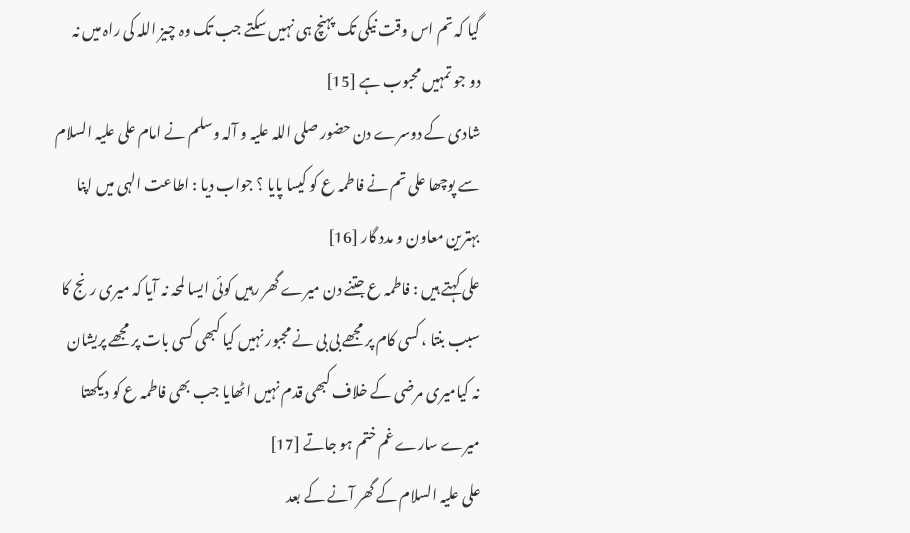گیا کہ تم اس وقت نیکی تک پہنچ ہی نہیں سکتے جب تک وہ چیز اللہ کی راہ میں نہ دو جو تمہیں محبوب ہے [15]
شادی کے دوسرے دن حضور صلی اللہ علیہ و آلہ وسلم نے امام علی علیہ السلام سے پوچھا علی تم نے فاطمہ ع کو کیسا پایا ؟ جواب دیا : اطاعت الہی میں اپنا بہترین معاون و مدد گار [16]
علی کہتے ہیں : فاطمہ ع جتنے دن میرے گھر رہیں کوئی ایسا لمحہ نہ آیا کہ میری رنج کا سبب بنتا ، کسی کام پر مجھے بی بی نے مجبور نہیں کیا کبھی کسی بات پر مجھے پریشان نہ کیامیری مرضی کے خلاف کبھی قدم نہیں اٹھایا جب بھی فاطمہ ع کو دیکھتا میرے سارے غم ختم ہو جاتے [17]
علی علیہ السلام کے گھر آنے کے بعد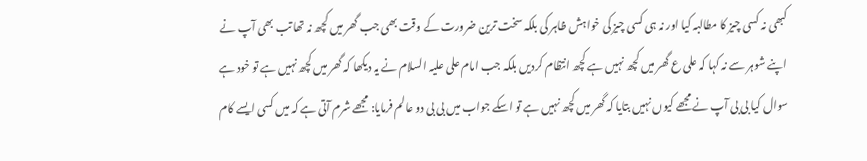کبھی نہ کسی چیز کا مطالبہ کیا اور نہ ہی کسی چیز کی خواہش ظاہر کی بلکہ سخت ترین ضرورت کے وقت بھی جب گھر میں کچھ نہ تھا تب بھی آپ نے اپنے شوہر سے نہ کہا کہ علی ع گھر میں کچھ نہیں ہے کچھ انتظام کردیں بلکہ جب امام علی علیہ السلام نے یہ دیکھا کہ گھر میں کچھ نہیں ہے تو خود ہے سوال کیا بی بی آپ نے مجھے کیوں نہیں بتایا کہ گھر میں کچھ نہیں ہے تو اسکے جواب میں بی بی دو عالم فرمایا: مجھے شرم آتی ہے کہ میں کسی ایسے کام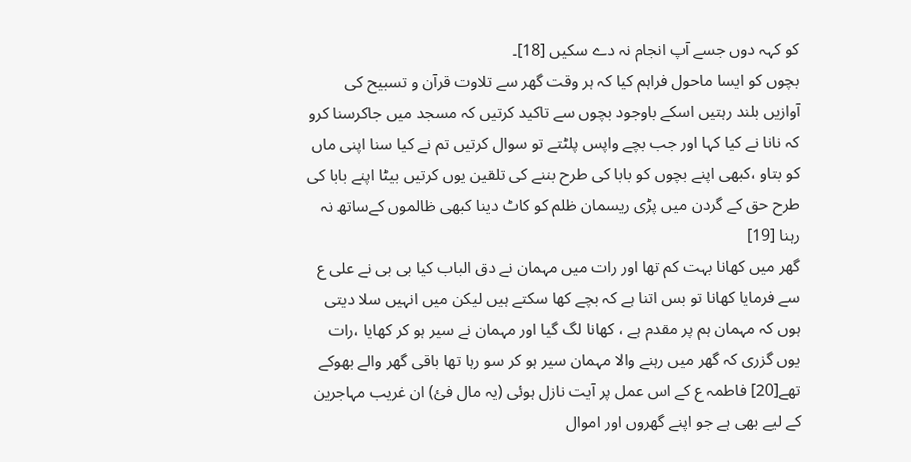کو کہہ دوں جسے آپ انجام نہ دے سکیں [18]۔
بچوں کو ایسا ماحول فراہم کیا کہ ہر وقت گھر سے تلاوت قرآن و تسبیح کی آوازیں بلند رہتیں اسکے باوجود بچوں سے تاکید کرتیں کہ مسجد میں جاکرسنا کرو کہ نانا نے کیا کہا اور جب بچے واپس پلٹتے تو سوال کرتیں تم نے کیا سنا اپنی ماں کو بتاو ،کبھی اپنے بچوں کو بابا کی طرح بننے کی تلقین یوں کرتیں بیٹا اپنے بابا کی طرح حق کے گردن میں پڑی ریسمان ظلم کو کاٹ دینا کبھی ظالموں کےساتھ نہ رہنا [19]
گھر میں کھانا بہت کم تھا اور رات میں مہمان نے دق الباب کیا بی بی نے علی ع سے فرمایا کھانا تو بس اتنا ہے کہ بچے کھا سکتے ہیں لیکن میں انہیں سلا دیتی ہوں کہ مہمان ہم پر مقدم ہے ، کھانا لگ گیا اور مہمان نے سیر ہو کر کھایا ،رات یوں گزری کہ گھر میں رہنے والا مہمان سیر ہو کر سو رہا تھا باقی گھر والے بھوکے تھے[20] فاطمہ ع کے اس عمل پر آیت نازل ہوئی (یہ مال فیٔ) ان غریب مہاجرین کے لیے بھی ہے جو اپنے گھروں اور اموال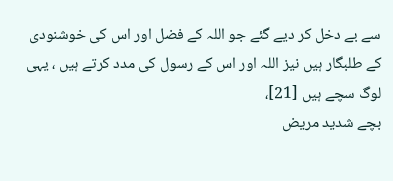سے بے دخل کر دیے گئے جو اللہ کے فضل اور اس کی خوشنودی کے طلبگار ہیں نیز اللہ اور اس کے رسول کی مدد کرتے ہیں ، یہی لوگ سچے ہیں [21]،
بچے شدید مریض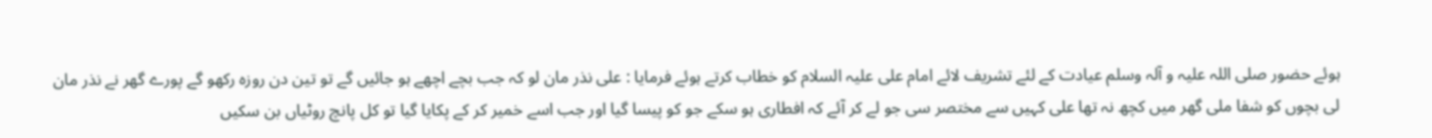ہوئے حضور صلی اللہ علیہ و آلہ وسلم عیادت کے لئے تشریف لائے امام علی علیہ السلام کو خطاب کرتے ہوئے فرمایا : علی نذر مان لو کہ جب بچے اچھے ہو جائیں گے تو تین دن روزہ رکھو گے پورے گھر نے نذر مان لی بچوں کو شفا ملی گھر میں کچھ نہ تھا علی کہیں سے مختصر سی جو لے کر آئے کہ افطاری ہو سکے جو کو پیسا گیا اور جب اسے خمیر کر کے پکایا گیا تو کل پانچ روٹیاں بن سکیں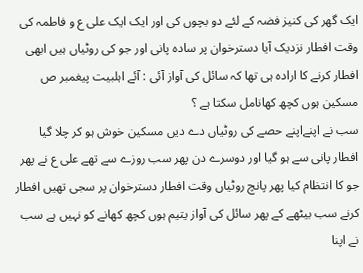ایک گھر کی کنیز فضہ کے لئے دو بچوں کی اور ایک ایک علی ع و فاطمہ کی وقت افطار نزدیک آیا دسترخوان پر سادہ پانی اور جو کی روٹیاں ہیں ابھی افطار کرنے کا ارادہ ہی تھا کہ سائل کی آواز آئی : آئے اہلبیت پیغمبر ص مسکین ہوں کچھ کھانامل سکتا ہے ؟
سب نے اپنےاپنے حصے کی روٹیاں دے دیں مسکین خوش ہو کر چلا گیا افطار پانی سے ہو گیا اور دوسرے دن پھر سب روزے سے تھے علی ع نے پھر جو کا انتظام کیا پھر پانچ روٹیاں وقت افطار دسترخوان پر سجی تھیں افطار کرنے سب بیٹھے کے پھر سائل کی آواز یتیم ہوں کچھ کھانے کو نہیں ہے سب نے اپنا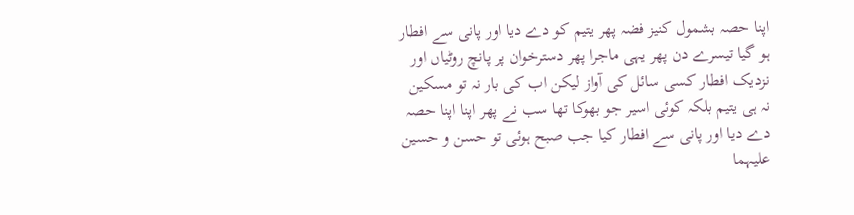اپنا حصہ بشمول کنیز فضہ پھر یتیم کو دے دیا اور پانی سے افطار ہو گیا تیسرے دن پھر یہی ماجرا پھر دسترخوان پر پانچ روٹیاں اور نزدیک افطار کسی سائل کی آواز لیکن اب کی بار نہ تو مسکین نہ ہی یتیم بلکہ کوئی اسیر جو بھوکا تھا سب نے پھر اپنا اپنا حصہ دے دیا اور پانی سے افطار کیا جب صبح ہوئی تو حسن و حسین علیہما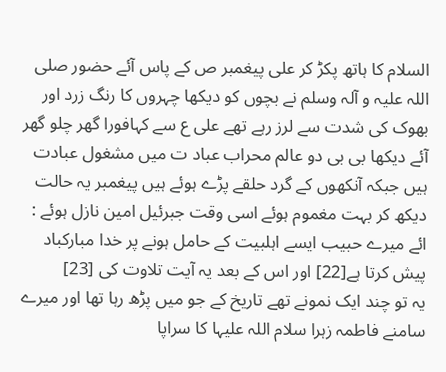السلام کا ہاتھ پکڑ کر علی پیغمبر ص کے پاس آئے حضور صلی اللہ علیہ و آلہ وسلم نے بچوں کو دیکھا چہروں کا رنگ زرد اور بھوک کی شدت سے لرز رہے تھے علی ع سے کہافورا گھر چلو گھر آئے دیکھا بی بی دو عالم محراب عباد ت میں مشغول عبادت ہیں جبکہ آنکھوں کے گرد حلقے پڑے ہوئے ہیں پیغمبر یہ حالت دیکھ کر بہت مغموم ہوئے اسی وقت جبرئیل امین نازل ہوئے : ائے میرے حبیب ایسے اہلبیت کے حامل ہونے پر خدا مبارکباد پیش کرتا ہے[22] اور اس کے بعد یہ آیت تلاوت کی [23]
یہ تو چند ایک نمونے تھے تاریخ کے جو میں پڑھ رہا تھا اور میرے سامنے فاطمہ زہرا سلام اللہ علیہا کا سراپا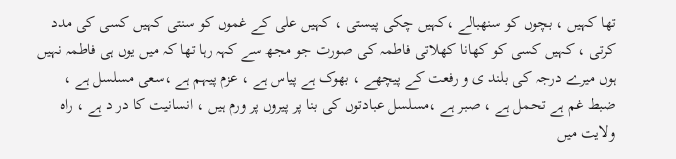تھا کہیں ، بچوں کو سنھبالے ،کہیں چکی پیستی ، کہیں علی کے غموں کو سنتی کہیں کسی کی مدد کرتی ، کہیں کسی کو کھانا کھلاتی فاطمہ کی صورت جو مجھ سے کہہ رہا تھا کہ میں یوں ہی فاطمہ نہیں ہوں میرے درجہ کی بلند ی و رفعت کے پیچھے ، بھوک ہے پیاس ہے ، عزم پیہم ہے ،سعی مسلسل ہے ، ضبط غم ہے تحمل ہے ، صبر ہے ،مسلسل عبادتوں کی بنا پر پیروں پر ورم ہیں ، انسانیت کا در د ہے ، راہ ولایت میں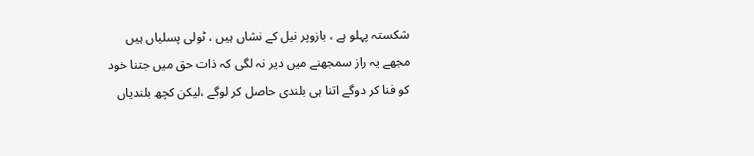شکستہ پہلو ہے ، بازوپر نیل کے نشاں ہیں ، ٹولی پسلیاں ہیں مجھے یہ راز سمجھنے میں دیر نہ لگی کہ ذات حق میں جتنا خود کو فنا کر دوگے اتنا ہی بلندی حاصل کر لوگے ،لیکن کچھ بلندیاں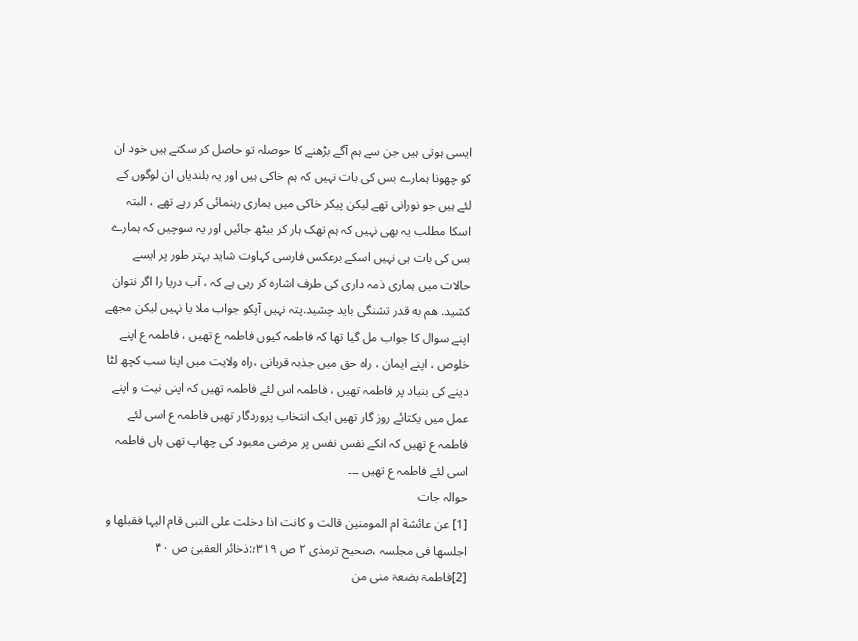ایسی ہوتی ہیں جن سے ہم آگے بڑھنے کا حوصلہ تو حاصل کر سکتے ہیں خود ان کو چھونا ہمارے بس کی بات نہیں کہ ہم خاکی ہیں اور یہ بلندیاں ان لوگوں کے لئے ہیں جو نورانی تھے لیکن پیکر خاکی میں ہماری رہنمائی کر رہے تھے ، البتہ اسکا مطلب یہ بھی نہیں کہ ہم تھک ہار کر بیٹھ جائیں اور یہ سوچیں کہ ہمارے بس کی بات ہی نہیں اسکے برعکس فارسی کہاوت شاید بہتر طور پر ایسے حالات میں ہماری ذمہ داری کی طرف اشارہ کر رہی ہے کہ ، آب دریا را اگر نتوان کشید. هم به قدر تشنگی باید چشید.پتہ نہیں آپکو جواب ملا یا نہیں لیکن مجھے اپنے سوال کا جواب مل گیا تھا کہ فاطمہ کیوں فاطمہ ع تھیں ، فاطمہ ع اپنے خلوص ، اپنے ایمان ، راہ حق میں جذبہ قربانی ،راہ ولایت میں اپنا سب کچھ لٹا دینے کی بنیاد پر فاطمہ تھیں ، فاطمہ اس لئے فاطمہ تھیں کہ اپنی نیت و اپنے عمل میں یکتائے روز گار تھیں ایک انتخاب پروردگار تھیں فاطمہ ع اسی لئے فاطمہ ع تھیں کہ انکے نفس نفس پر مرضی معبود کی چھاپ تھی ہاں فاطمہ اسی لئے فاطمہ ع تھیں ۔۔۔
حوالہ جات
[1] عن عائشة ام المومنین قالت و کانت اذا دخلت علی النبی قام الیہا فقبلھا و اجلسھا فی مجلسہ ،صحیح ترمذی ٢ ص ٣١٩؛:ذخائر العقبیٰ ص ۴۰
[2]فاطمۃ بضعۃ منی من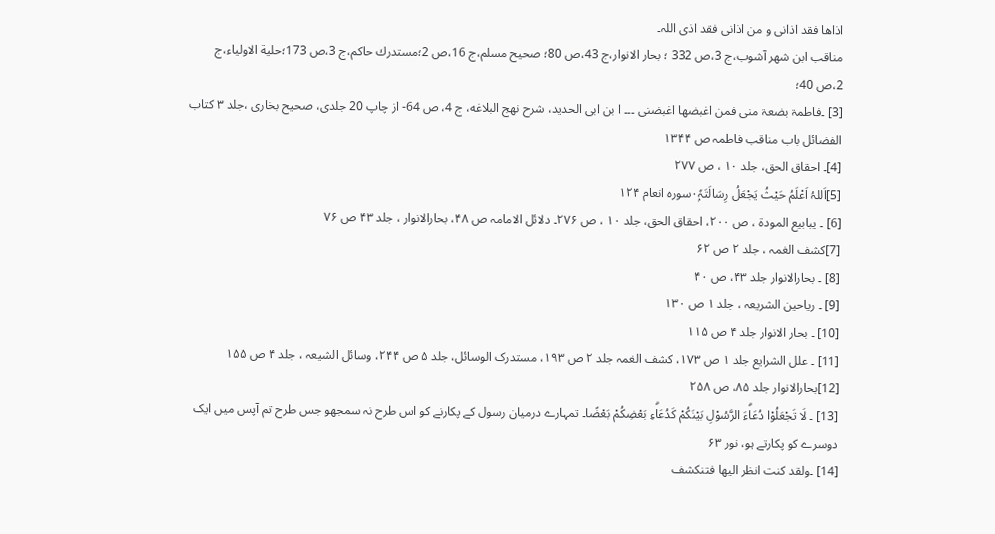اذاھا فقد اذانی و من اذانی فقد اذی اللہ۔
مناقب ابن شهر آشوب،ج 3،ص 332 ؛ بحار الانوار،ج 43،ص 80؛ صحيح مسلم،ج 16،ص 2؛مستدرك حاكم،ج 3،ص 173؛حلية الاولياء،ج 2،ص 40؛
[3] ۔فاطمۃ بضعۃ منی فمن اغبضھا اغبضنی ۔۔۔ ا بن ابى الحديد، شرح نهج البلاغه، ج 4، ص 64- از چاپ 20 جلدى، صحیح بخاری ،جلد ۳ کتاب الفضائل باب مناقب فاطمہ ص ۱۳۴۴
[4]۔ احقاق الحق، جلد ۱۰ ، ص ۲۷۷
[5]اَللہُ اَعْلَمُ حَيْثُ يَجْعَلُ رِسَالَتَہٗ۰ۭسورہ انعام ۱۲۴
[6] ۔ یبابیع المودۃ ، ص ۲۰۰، احقاق الحق، جلد ۱۰ ، ص ۲۷۶۔ دلائل الامامہ ص ۴۸، بحارالانوار ، جلد ۴۳ ص ۷۶
[7]کشف الغمہ ، جلد ۲ ص ۶۲
[8] ۔ بحارالانوار جلد ۴۳، ص ۴۰
[9] ۔ ریاحین الشریعہ ، جلد ۱ ص ۱۳۰
[10] ۔ بحار الانوار جلد ۴ ص ۱۱۵
[11] ۔ علل الشرایع جلد ۱ ص ۱۷۳، کشف الغمہ جلد ۲ ص ۱۹۳، مستدرک الوسائل، جلد ۵ ص ۲۴۴، وسائل الشیعہ ، جلد ۴ ص ۱۵۵
[12]بحارالانوار جلد ۸۵، ص ۲۵۸
[13] ۔ لَا تَجْعَلُوْا دُعَاۗءَ الرَّسُوْلِ بَيْنَكُمْ كَدُعَاۗءِ بَعْضِكُمْ بَعْضًا۔ تمہارے درمیان رسول کے پکارنے کو اس طرح نہ سمجھو جس طرح تم آپس میں ایک دوسرے کو پکارتے ہو، نور ۶۳
[14] ۔ولقد کنت انظر الیھا فتنکشف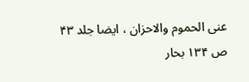عنی الحموم والاحزان ، ایضا جلد ۴۳ ص ۱۳۴ بحار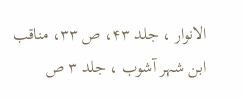الانوار ، جلد ۴۳، ص ۳۳، مناقب ابن شہر آشوب ، جلد ۳ ص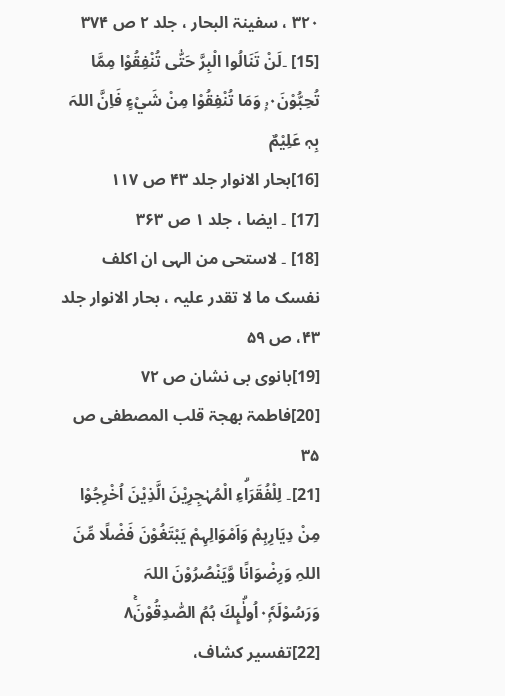۳۲۰ ، سفینۃ البحار ، جلد ۲ ص ۳۷۴
[15] ۔لَنْ تَنَالُوا الْبِرَّ حَتّٰى تُنْفِقُوْا مِمَّا تُحِبُّوْنَ۰ۥۭ وَمَا تُنْفِقُوْا مِنْ شَيْءٍ فَاِنَّ اللہَ بِہٖ عَلِيْمٌ
[16]بحار الانوار جلد ۴۳ ص ۱۱۷
[17] ۔ ایضا ، جلد ۱ ص ۳۶۳
[18] ۔ لاستحی من الہی ان اکلف نفسک ما لا تقدر علیہ ، بحار الانوار جلد ۴۳، ص ۵۹
[19]بانوی بی نشان ص ۷۲
[20]فاطمۃ بھجۃ قلب المصطفی ص ۳۵
[21]۔ لِلْفُقَرَاۗءِ الْمُہٰجِرِيْنَ الَّذِيْنَ اُخْرِجُوْا مِنْ دِيَارِہِمْ وَاَمْوَالِہِمْ يَبْتَغُوْنَ فَضْلًا مِّنَ اللہِ وَرِضْوَانًا وَّيَنْصُرُوْنَ اللہَ وَرَسُوْلَہٗ۰ۭاُولٰۗىِٕكَ ہُمُ الصّٰدِقُوْنَ۸ۚ
[22]تفسیر کشاف،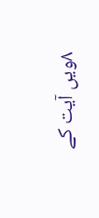۸ویں آیت کے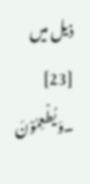ذیل میں
[23] ۔وَيُطْعِمُوْنَ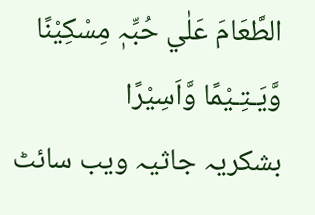الطَّعَامَ عَلٰي حُبِّہٖ مِسْكِيْنًا وَّيَـتِـيْمًا وَّاَسِيْرًا
بشکریہ جاثیہ ویب سائٹ